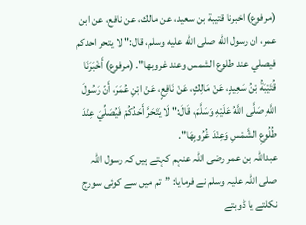(مرفوع) اخبرنا قتيبة بن سعيد، عن مالك، عن نافع، عن ابن عمر، ان رسول الله صلى الله عليه وسلم، قال:" لا يتحر احدكم فيصلي عند طلوع الشمس وعند غروبها". (مرفوع) أَخْبَرَنَا قُتَيْبَةُ بْنُ سَعِيدٍ، عَنْ مَالِكٍ، عَنْ نَافِعٍ، عَنْ ابْنِ عُمَرَ، أَنّ رَسُولَ اللَّهِ صَلَّى اللَّهُ عَلَيْهِ وَسَلَّمَ، قَالَ:" لَا يَتَحَرَّ أَحَدُكُمْ فَيُصَلِّيَ عِنْدَ طُلُوعِ الشَّمْسِ وَعِنْدَ غُرُوبِهَا".
عبداللہ بن عمر رضی اللہ عنہم کہتے ہیں کہ رسول اللہ صلی اللہ علیہ وسلم نے فرمایا: ”تم میں سے کوئی سورج نکلتے یا ڈوبتے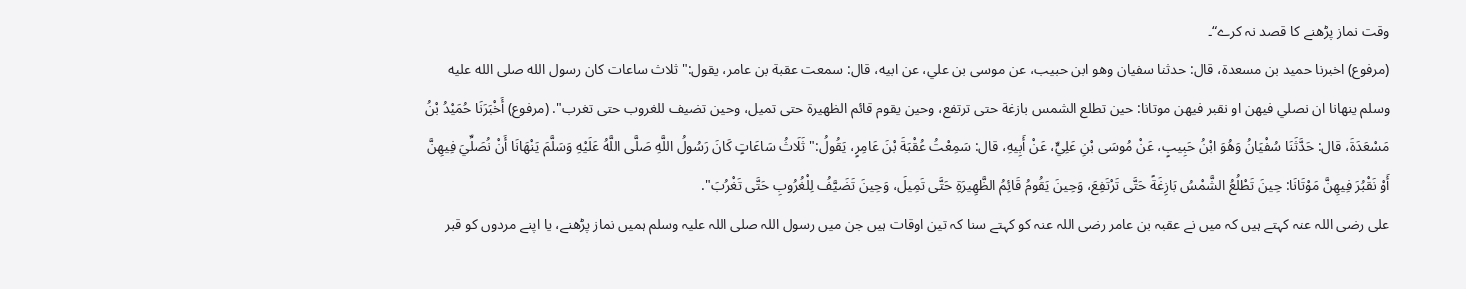وقت نماز پڑھنے کا قصد نہ کرے“۔
(مرفوع) اخبرنا حميد بن مسعدة، قال: حدثنا سفيان وهو ابن حبيب، عن موسى بن علي، عن ابيه، قال: سمعت عقبة بن عامر، يقول:" ثلاث ساعات كان رسول الله صلى الله عليه وسلم ينهانا ان نصلي فيهن او نقبر فيهن موتانا: حين تطلع الشمس بازغة حتى ترتفع، وحين يقوم قائم الظهيرة حتى تميل، وحين تضيف للغروب حتى تغرب". (مرفوع) أَخْبَرَنَا حُمَيْدُ بْنُ مَسْعَدَةَ، قال: حَدَّثَنَا سُفْيَانُ وَهُوَ ابْنُ حَبِيبٍ، عَنْ مُوسَى بْنِ عَلِيٍّ، عَنْ أَبِيهِ، قال: سَمِعْتُ عُقْبَةَ بْنَ عَامِرٍ، يَقُولُ:" ثَلَاثُ سَاعَاتٍ كَانَ رَسُولُ اللَّهِ صَلَّى اللَّهُ عَلَيْهِ وَسَلَّمَ يَنْهَانَا أَنْ نُصَلِّيَ فِيهِنَّ أَوْ نَقْبُرَ فِيهِنَّ مَوْتَانَا: حِينَ تَطْلُعُ الشَّمْسُ بَازِغَةً حَتَّى تَرْتَفِعَ، وَحِينَ يَقُومُ قَائِمُ الظَّهِيرَةِ حَتَّى تَمِيلَ، وَحِينَ تَضَيَّفُ لِلْغُرُوبِ حَتَّى تَغْرُبَ".
علی رضی اللہ عنہ کہتے ہیں کہ میں نے عقبہ بن عامر رضی اللہ عنہ کو کہتے سنا کہ تین اوقات ہیں جن میں رسول اللہ صلی اللہ علیہ وسلم ہمیں نماز پڑھنے، یا اپنے مردوں کو قبر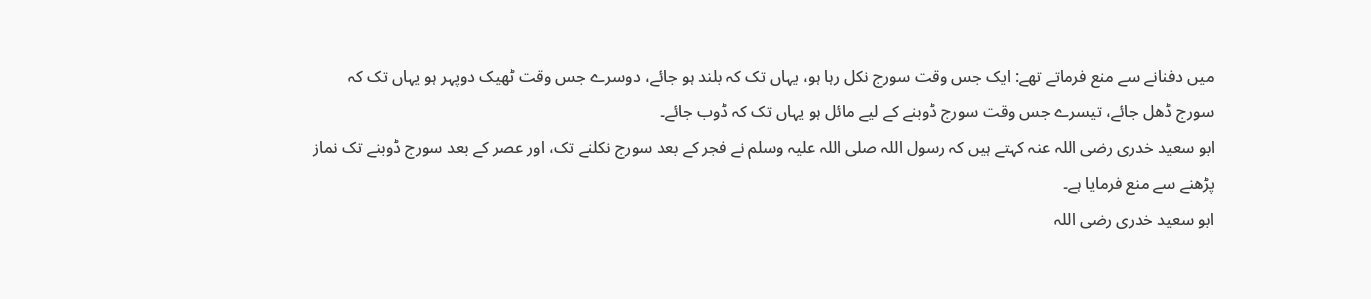میں دفنانے سے منع فرماتے تھے: ایک جس وقت سورج نکل رہا ہو، یہاں تک کہ بلند ہو جائے، دوسرے جس وقت ٹھیک دوپہر ہو یہاں تک کہ سورج ڈھل جائے، تیسرے جس وقت سورج ڈوبنے کے لیے مائل ہو یہاں تک کہ ڈوب جائے۔
ابو سعید خدری رضی اللہ عنہ کہتے ہیں کہ رسول اللہ صلی اللہ علیہ وسلم نے فجر کے بعد سورج نکلنے تک، اور عصر کے بعد سورج ڈوبنے تک نماز پڑھنے سے منع فرمایا ہے۔
ابو سعید خدری رضی اللہ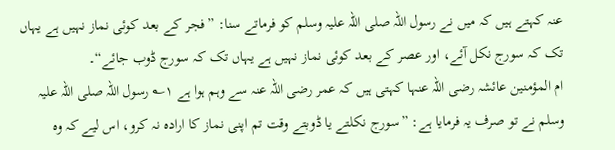عنہ کہتے ہیں کہ میں نے رسول اللہ صلی اللہ علیہ وسلم کو فرماتے سنا: ”فجر کے بعد کوئی نماز نہیں ہے یہاں تک کہ سورج نکل آئے، اور عصر کے بعد کوئی نماز نہیں ہے یہاں تک کہ سورج ڈوب جائے“۔
ام المؤمنین عائشہ رضی اللہ عنہا کہتی ہیں کہ عمر رضی اللہ عنہ سے وہم ہوا ہے ۱؎ رسول اللہ صلی اللہ علیہ وسلم نے تو صرف یہ فرمایا ہے: ”سورج نکلتے یا ڈوبتے وقت تم اپنی نماز کا ارادہ نہ کرو، اس لیے کہ وہ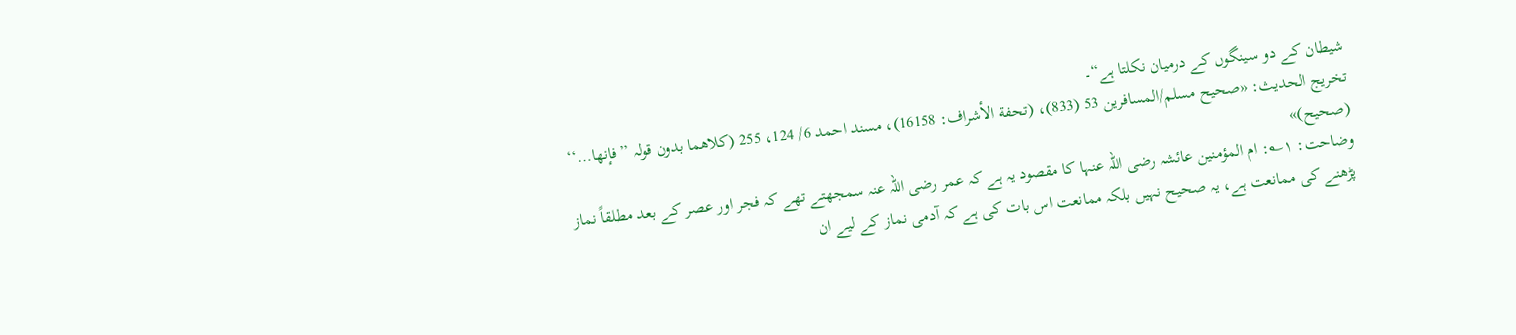شیطان کے دو سینگوں کے درمیان نکلتا ہے“۔
تخریج الحدیث: «صحیح مسلم/المسافرین 53 (833)، (تحفة الأشراف: 16158)، مسند احمد 6/ 124، 255 (کلاھما بدون قولہ ’’فإنھا…‘‘ (صحیح)»
وضاحت: ۱؎: ام المؤمنین عائشہ رضی اللہ عنہا کا مقصود یہ ہے کہ عمر رضی اللہ عنہ سمجھتے تھے کہ فجر اور عصر کے بعد مطلقاً نماز پڑھنے کی ممانعت ہے، یہ صحیح نہیں بلکہ ممانعت اس بات کی ہے کہ آدمی نماز کے لیے ان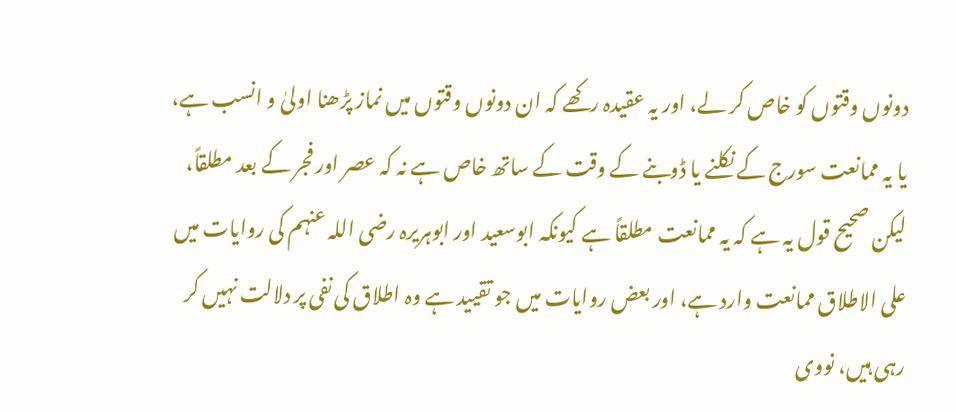دونوں وقتوں کو خاص کر لے، اور یہ عقیدہ رکھے کہ ان دونوں وقتوں میں نماز پڑھنا اولیٰ و انسب ہے، یا یہ ممانعت سورج کے نکلنے یا ڈوبنے کے وقت کے ساتھ خاص ہے نہ کہ عصر اور فجر کے بعد مطلقاً، لیکن صحیح قول یہ ہے کہ یہ ممانعت مطلقاً ہے کیونکہ ابوسعید اور ابوہریرہ رضی اللہ عنہم کی روایات میں علی الاطلاق ممانعت وارد ہے، اور بعض روایات میں جو تقیید ہے وہ اطلاق کی نفی پر دلالت نہیں کر رہی ہیں، نووی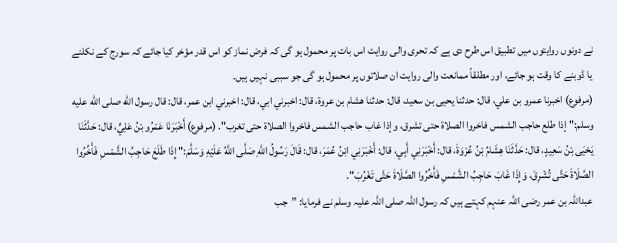نے دونوں روایتوں میں تطبیق اس طرح دی ہے کہ تحری والی روایت اس بات پر محمول ہو گی کہ فرض نماز کو اس قدر مؤخر کیا جائے کہ سورج کے نکلنے یا ڈوبنے کا وقت ہو جائے، اور مطلقاً ممانعت والی روایت ان صلاتوں پر محمول ہو گی جو سببی نہیں ہیں۔
(مرفوع) اخبرنا عمرو بن علي، قال: حدثنا يحيى بن سعيد، قال: حدثنا هشام بن عروة، قال: اخبرني ابي، قال: اخبرني ابن عمر، قال: قال رسول الله صلى الله عليه وسلم:" إذا طلع حاجب الشمس فاخروا الصلاة حتى تشرق، وإذا غاب حاجب الشمس فاخروا الصلاة حتى تغرب". (مرفوع) أَخْبَرَنَا عَمْرُو بْنُ عَلِيٍّ، قال: حَدَّثَنَا يَحْيَى بْنُ سَعِيدٍ، قال: حَدَّثَنَا هِشَامُ بْنُ عُرْوَةَ، قال: أَخْبَرَنِي أَبِي، قال: أَخْبَرَنِي ابْنُ عُمَرَ، قال: قَالَ رَسُولُ اللَّهِ صَلَّى اللَّهُ عَلَيْهِ وَسَلَّمَ:" إِذَا طَلَعَ حَاجِبُ الشَّمْسِ فَأَخِّرُوا الصَّلَاةَ حَتَّى تُشْرِقَ، وَإِذَا غَابَ حَاجِبُ الشَّمْسِ فَأَخِّرُوا الصَّلَاةَ حَتَّى تَغْرُبَ".
عبداللہ بن عمر رضی اللہ عنہم کہتے ہیں کہ رسول اللہ صلی اللہ علیہ وسلم نے فرمایا: ”جب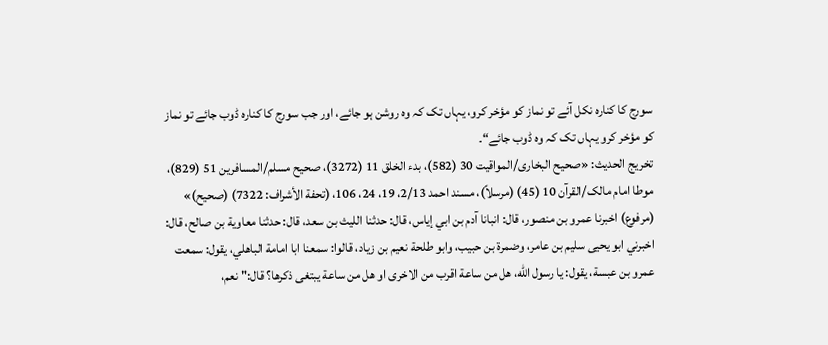سورج کا کنارہ نکل آئے تو نماز کو مؤخر کرو، یہاں تک کہ وہ روشن ہو جائے، اور جب سورج کا کنارہ ڈوب جائے تو نماز کو مؤخر کرو یہاں تک کہ وہ ڈوب جائے“۔
تخریج الحدیث: «صحیح البخاری/المواقیت 30 (582)، بدء الخلق 11 (3272)، صحیح مسلم/المسافرین 51 (829)، موطا امام مالک/القرآن 10 (45) (مرسلاً)، مسند احمد 2/13، 19، 24، 106، (تحفة الأشراف: 7322) (صحیح)»
(مرفوع) اخبرنا عمرو بن منصور، قال: انبانا آدم بن ابي إياس، قال: حدثنا الليث بن سعد، قال: حدثنا معاوية بن صالح، قال: اخبرني ابو يحيى سليم بن عامر، وضمرة بن حبيب، وابو طلحة نعيم بن زياد، قالوا: سمعنا ابا امامة الباهلي، يقول: سمعت عمرو بن عبسة، يقول: يا رسول الله، هل من ساعة اقرب من الاخرى او هل من ساعة يبتغى ذكرها؟ قال:" نعم،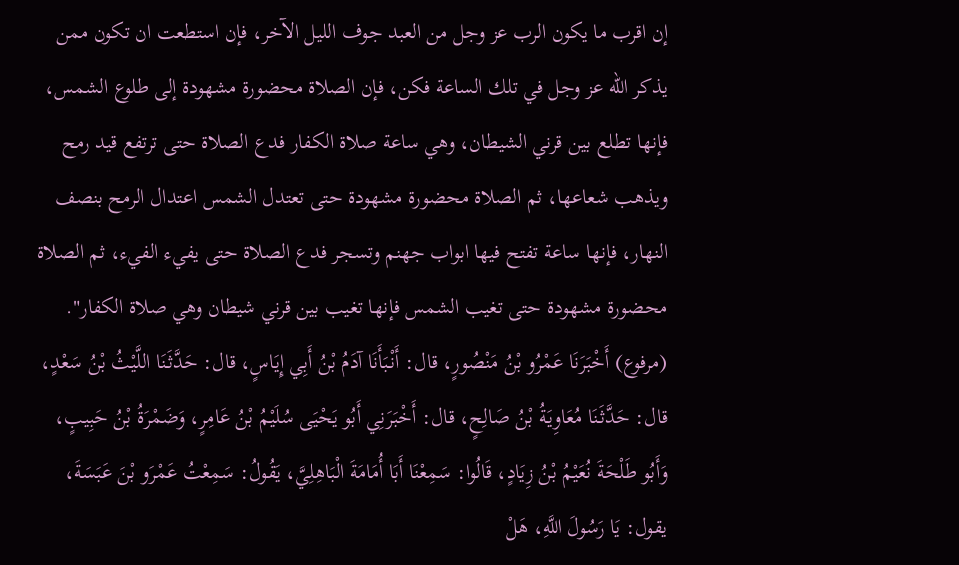إن اقرب ما يكون الرب عز وجل من العبد جوف الليل الآخر، فإن استطعت ان تكون ممن يذكر الله عز وجل في تلك الساعة فكن، فإن الصلاة محضورة مشهودة إلى طلوع الشمس، فإنها تطلع بين قرني الشيطان، وهي ساعة صلاة الكفار فدع الصلاة حتى ترتفع قيد رمح ويذهب شعاعها، ثم الصلاة محضورة مشهودة حتى تعتدل الشمس اعتدال الرمح بنصف النهار، فإنها ساعة تفتح فيها ابواب جهنم وتسجر فدع الصلاة حتى يفيء الفيء، ثم الصلاة محضورة مشهودة حتى تغيب الشمس فإنها تغيب بين قرني شيطان وهي صلاة الكفار". (مرفوع) أَخْبَرَنَا عَمْرُو بْنُ مَنْصُورٍ، قال: أَنْبَأَنَا آدَمُ بْنُ أَبِي إِيَاسٍ، قال: حَدَّثَنَا اللَّيْثُ بْنُ سَعْدٍ، قال: حَدَّثَنَا مُعَاوِيَةُ بْنُ صَالِحٍ، قال: أَخْبَرَنِي أَبُو يَحْيَى سُلَيْمُ بْنُ عَامِرٍ، وَضَمْرَةُ بْنُ حَبِيبٍ، وَأَبُو طَلْحَةَ نُعَيْمُ بْنُ زِيَادٍ، قَالُوا: سَمِعْنَا أَبَا أُمَامَةَ الْبَاهِلِيَّ، يَقُولُ: سَمِعْتُ عَمْرَو بْنَ عَبَسَةَ، يقول: يَا رَسُولَ اللَّهِ، هَلْ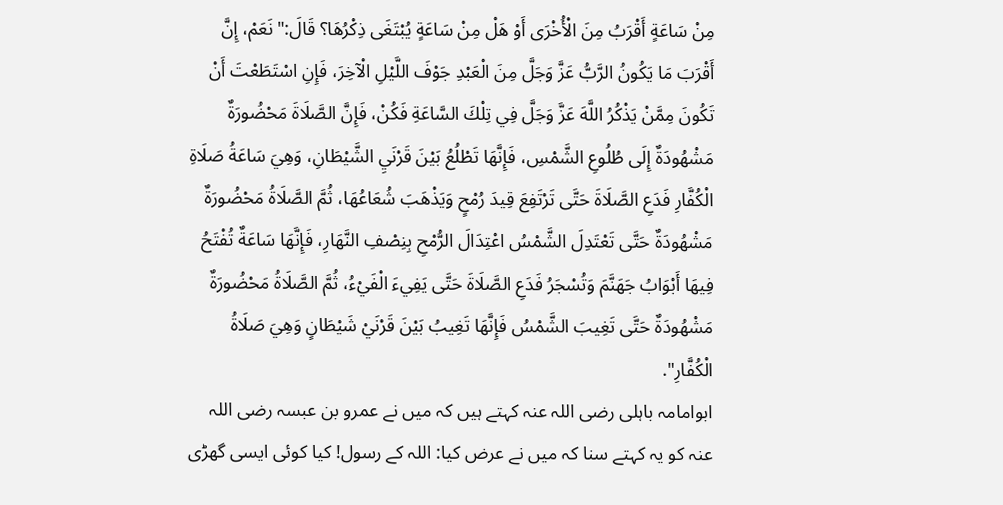مِنْ سَاعَةٍ أَقْرَبُ مِنَ الْأُخْرَى أَوْ هَلْ مِنْ سَاعَةٍ يُبْتَغَى ذِكْرُهَا؟ قَالَ:" نَعَمْ، إِنَّ أَقْرَبَ مَا يَكُونُ الرَّبُّ عَزَّ وَجَلَّ مِنَ الْعَبْدِ جَوْفَ اللَّيْلِ الْآخِرَ، فَإِنِ اسْتَطَعْتَ أَنْ تَكُونَ مِمَّنْ يَذْكُرُ اللَّهَ عَزَّ وَجَلَّ فِي تِلْكَ السَّاعَةِ فَكُنْ، فَإِنَّ الصَّلَاةَ مَحْضُورَةٌ مَشْهُودَةٌ إِلَى طُلُوعِ الشَّمْسِ، فَإِنَّهَا تَطْلُعُ بَيْنَ قَرْنَيِ الشَّيْطَانِ، وَهِيَ سَاعَةُ صَلَاةِ الْكُفَّارِ فَدَعِ الصَّلَاةَ حَتَّى تَرْتَفِعَ قِيدَ رُمْحٍ وَيَذْهَبَ شُعَاعُهَا، ثُمَّ الصَّلَاةُ مَحْضُورَةٌ مَشْهُودَةٌ حَتَّى تَعْتَدِلَ الشَّمْسُ اعْتِدَالَ الرُّمْحِ بِنِصْفِ النَّهَارِ، فَإِنَّهَا سَاعَةٌ تُفْتَحُ فِيهَا أَبْوَابُ جَهَنَّمَ وَتُسْجَرُ فَدَعِ الصَّلَاةَ حَتَّى يَفِيءَ الْفَيْءُ، ثُمَّ الصَّلَاةُ مَحْضُورَةٌ مَشْهُودَةٌ حَتَّى تَغِيبَ الشَّمْسُ فَإِنَّهَا تَغِيبُ بَيْنَ قَرْنَيْ شَيْطَانٍ وَهِيَ صَلَاةُ الْكُفَّارِ".
ابوامامہ باہلی رضی اللہ عنہ کہتے ہیں کہ میں نے عمرو بن عبسہ رضی اللہ عنہ کو یہ کہتے سنا کہ میں نے عرض کیا: اللہ کے رسول! کیا کوئی ایسی گھڑی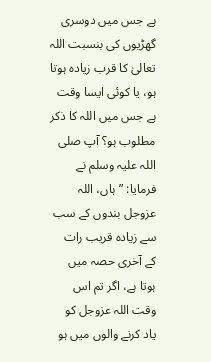ہے جس میں دوسری گھڑیوں کی بنسبت اللہ تعالیٰ کا قرب زیادہ ہوتا ہو، یا کوئی ایسا وقت ہے جس میں اللہ کا ذکر مطلوب ہو؟ آپ صلی اللہ علیہ وسلم نے فرمایا: ”ہاں، اللہ عزوجل بندوں کے سب سے زیادہ قریب رات کے آخری حصہ میں ہوتا ہے، اگر تم اس وقت اللہ عزوجل کو یاد کرنے والوں میں ہو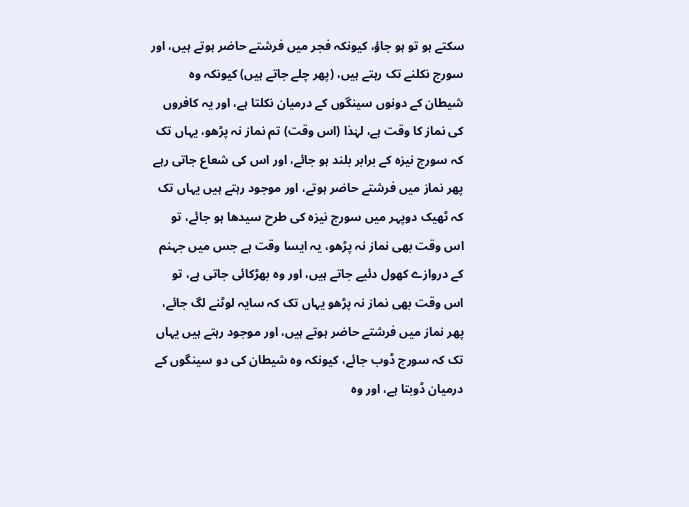سکتے ہو تو ہو جاؤ، کیونکہ فجر میں فرشتے حاضر ہوتے ہیں، اور سورج نکلنے تک رہتے ہیں، (پھر چلے جاتے ہیں) کیونکہ وہ شیطان کے دونوں سینگوں کے درمیان نکلتا ہے، اور یہ کافروں کی نماز کا وقت ہے، لہٰذا (اس وقت) تم نماز نہ پڑھو، یہاں تک کہ سورج نیزہ کے برابر بلند ہو جائے، اور اس کی شعاع جاتی رہے پھر نماز میں فرشتے حاضر ہوتے، اور موجود رہتے ہیں یہاں تک کہ ٹھیک دوپہر میں سورج نیزہ کی طرح سیدھا ہو جائے، تو اس وقت بھی نماز نہ پڑھو، یہ ایسا وقت ہے جس میں جہنم کے دروازے کھول دئیے جاتے ہیں، اور وہ بھڑکائی جاتی ہے، تو اس وقت بھی نماز نہ پڑھو یہاں تک کہ سایہ لوٹنے لگ جائے، پھر نماز میں فرشتے حاضر ہوتے ہیں، اور موجود رہتے ہیں یہاں تک کہ سورج ڈوب جائے، کیونکہ وہ شیطان کی دو سینگوں کے درمیان ڈوبتا ہے، اور وہ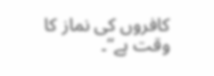کافروں کی نماز کا وقت ہے“۔